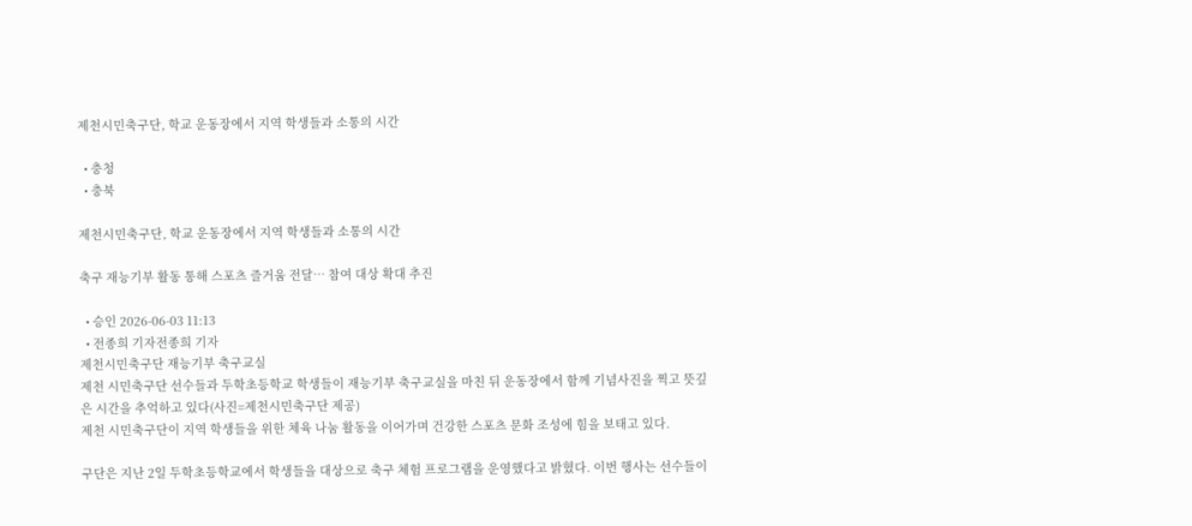제천시민축구단, 학교 운동장에서 지역 학생들과 소통의 시간

  • 충청
  • 충북

제천시민축구단, 학교 운동장에서 지역 학생들과 소통의 시간

축구 재능기부 활동 통해 스포츠 즐거움 전달… 참여 대상 확대 추진

  • 승인 2026-06-03 11:13
  • 전종희 기자전종희 기자
제천시민축구단 재능기부 축구교실
제천 시민축구단 선수들과 두학초등학교 학생들이 재능기부 축구교실을 마친 뒤 운동장에서 함께 기념사진을 찍고 뜻깊은 시간을 추억하고 있다(사진=제천시민축구단 제공)
제천 시민축구단이 지역 학생들을 위한 체육 나눔 활동을 이어가며 건강한 스포츠 문화 조성에 힘을 보태고 있다.

구단은 지난 2일 두학초등학교에서 학생들을 대상으로 축구 체험 프로그램을 운영했다고 밝혔다. 이번 행사는 선수들이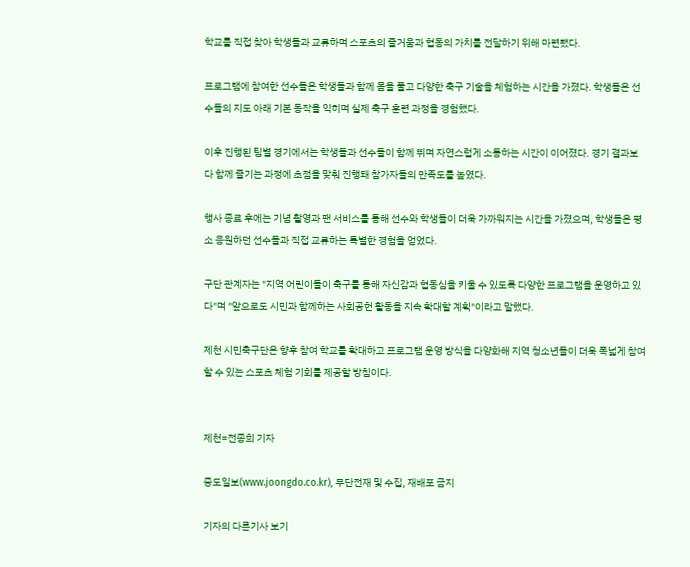학교를 직접 찾아 학생들과 교류하며 스포츠의 즐거움과 협동의 가치를 전달하기 위해 마련됐다.

프로그램에 참여한 선수들은 학생들과 함께 몸을 풀고 다양한 축구 기술을 체험하는 시간을 가졌다. 학생들은 선수들의 지도 아래 기본 동작을 익히며 실제 축구 훈련 과정을 경험했다.

이후 진행된 팀별 경기에서는 학생들과 선수들이 함께 뛰며 자연스럽게 소통하는 시간이 이어졌다. 경기 결과보다 함께 즐기는 과정에 초점을 맞춰 진행돼 참가자들의 만족도를 높였다.

행사 종료 후에는 기념 촬영과 팬 서비스를 통해 선수와 학생들이 더욱 가까워지는 시간을 가졌으며, 학생들은 평소 응원하던 선수들과 직접 교류하는 특별한 경험을 얻었다.

구단 관계자는 "지역 어린이들이 축구를 통해 자신감과 협동심을 키울 수 있도록 다양한 프로그램을 운영하고 있다"며 "앞으로도 시민과 함께하는 사회공헌 활동을 지속 확대할 계획"이라고 말했다.

제천 시민축구단은 향후 참여 학교를 확대하고 프로그램 운영 방식을 다양화해 지역 청소년들이 더욱 폭넓게 참여할 수 있는 스포츠 체험 기회를 제공할 방침이다.


제천=전종희 기자

중도일보(www.joongdo.co.kr), 무단전재 및 수집, 재배포 금지

기자의 다른기사 보기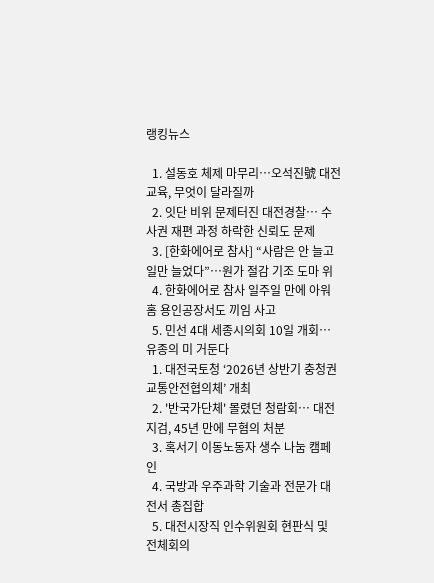랭킹뉴스

  1. 설동호 체제 마무리…오석진號 대전교육, 무엇이 달라질까
  2. 잇단 비위 문제터진 대전경찰… 수사권 재편 과정 하락한 신뢰도 문제
  3. [한화에어로 참사] “사람은 안 늘고 일만 늘었다”…원가 절감 기조 도마 위
  4. 한화에어로 참사 일주일 만에 아워홈 용인공장서도 끼임 사고
  5. 민선 4대 세종시의회 10일 개회… 유종의 미 거둔다
  1. 대전국토청 ‘2026년 상반기 충청권 교통안전협의체’ 개최
  2. '반국가단체' 몰렸던 청람회… 대전지검, 45년 만에 무혐의 처분
  3. 혹서기 이동노동자 생수 나눔 캠페인
  4. 국방과 우주과학 기술과 전문가 대전서 총집합
  5. 대전시장직 인수위원회 현판식 및 전체회의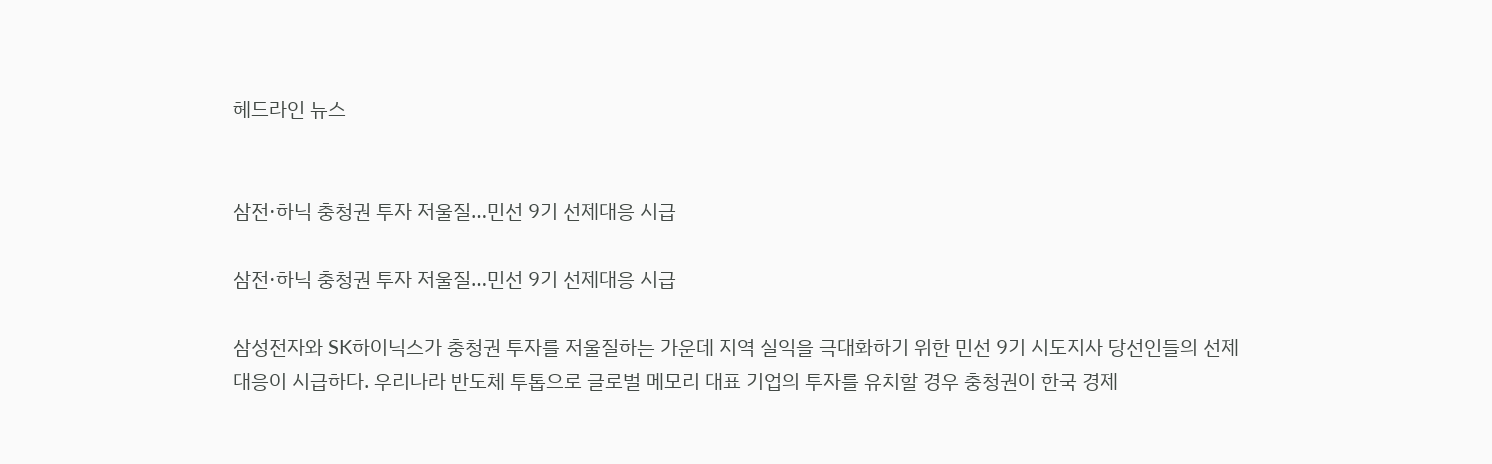헤드라인 뉴스


삼전·하닉 충청권 투자 저울질…민선 9기 선제대응 시급

삼전·하닉 충청권 투자 저울질…민선 9기 선제대응 시급

삼성전자와 SK하이닉스가 충청권 투자를 저울질하는 가운데 지역 실익을 극대화하기 위한 민선 9기 시도지사 당선인들의 선제 대응이 시급하다. 우리나라 반도체 투톱으로 글로벌 메모리 대표 기업의 투자를 유치할 경우 충청권이 한국 경제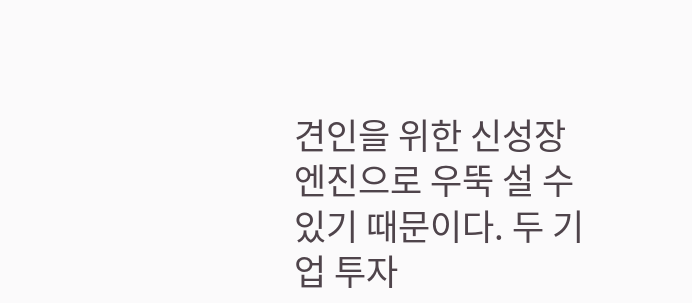견인을 위한 신성장 엔진으로 우뚝 설 수 있기 때문이다. 두 기업 투자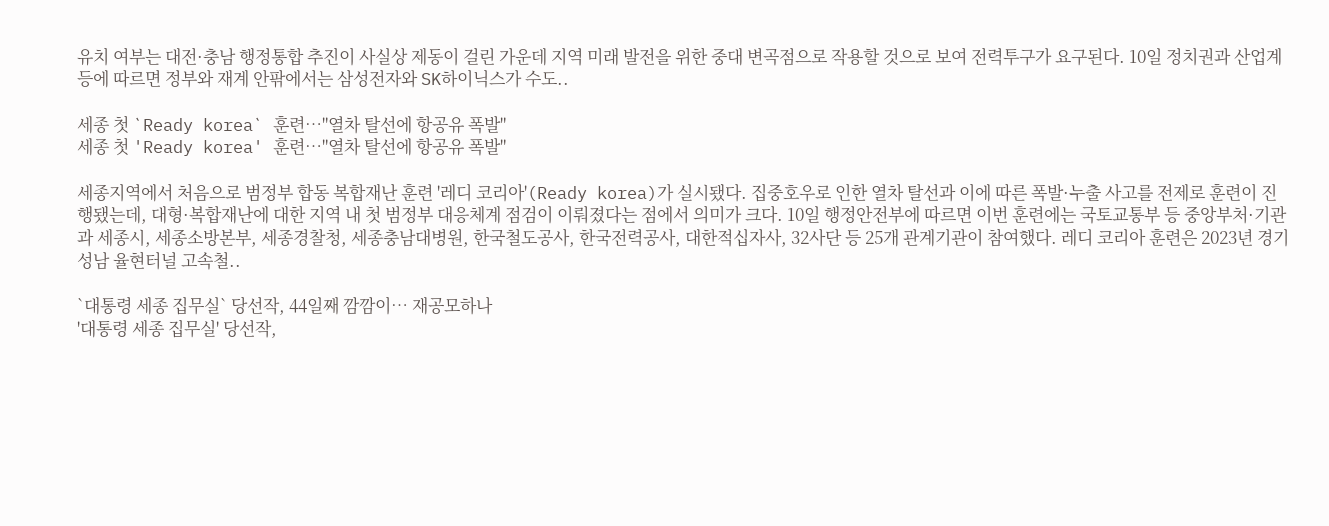유치 여부는 대전·충남 행정통합 추진이 사실상 제동이 걸린 가운데 지역 미래 발전을 위한 중대 변곡점으로 작용할 것으로 보여 전력투구가 요구된다. 10일 정치권과 산업계 등에 따르면 정부와 재계 안팎에서는 삼성전자와 SK하이닉스가 수도..

세종 첫 `Ready korea` 훈련…"열차 탈선에 항공유 폭발"
세종 첫 'Ready korea' 훈련…"열차 탈선에 항공유 폭발"

세종지역에서 처음으로 범정부 합동 복합재난 훈련 '레디 코리아'(Ready korea)가 실시됐다. 집중호우로 인한 열차 탈선과 이에 따른 폭발·누출 사고를 전제로 훈련이 진행됐는데, 대형·복합재난에 대한 지역 내 첫 범정부 대응체계 점검이 이뤄졌다는 점에서 의미가 크다. 10일 행정안전부에 따르면 이번 훈련에는 국토교통부 등 중앙부처·기관과 세종시, 세종소방본부, 세종경찰청, 세종충남대병원, 한국철도공사, 한국전력공사, 대한적십자사, 32사단 등 25개 관계기관이 참여했다. 레디 코리아 훈련은 2023년 경기 성남 율현터널 고속철..

`대통령 세종 집무실` 당선작, 44일째 깜깜이… 재공모하나
'대통령 세종 집무실' 당선작,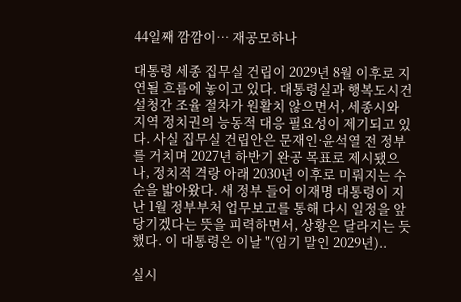44일째 깜깜이… 재공모하나

대통령 세종 집무실 건립이 2029년 8월 이후로 지연될 흐름에 놓이고 있다. 대통령실과 행복도시건설청간 조율 절차가 원활치 않으면서, 세종시와 지역 정치권의 능동적 대응 필요성이 제기되고 있다. 사실 집무실 건립안은 문재인·윤석열 전 정부를 거치며 2027년 하반기 완공 목표로 제시됐으나, 정치적 격랑 아래 2030년 이후로 미뤄지는 수순을 밟아왔다. 새 정부 들어 이재명 대통령이 지난 1월 정부부처 업무보고를 통해 다시 일정을 앞당기겠다는 뜻을 피력하면서, 상황은 달라지는 듯 했다. 이 대통령은 이날 "(임기 말인 2029년)..

실시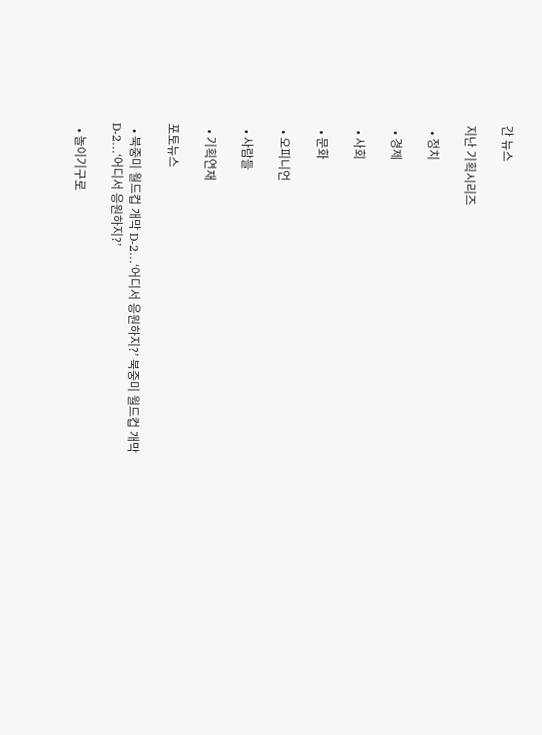간 뉴스

지난 기획시리즈

  • 정치

  • 경제

  • 사회

  • 문화

  • 오피니언

  • 사람들

  • 기획연재

포토뉴스

  • 북중미 월드컵 개막 D-2…‘어디서 응원하지?’ 북중미 월드컵 개막 D-2…‘어디서 응원하지?’

  • 놀이기구로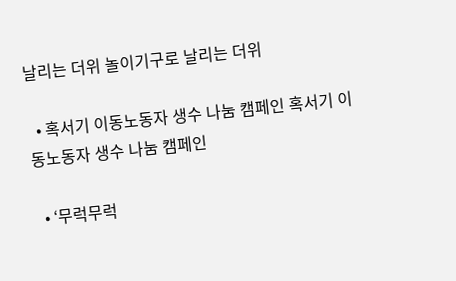날리는 더위 놀이기구로 날리는 더위

  • 혹서기 이동노동자 생수 나눔 캠페인 혹서기 이동노동자 생수 나눔 캠페인

  • ‘무럭무럭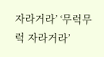자라거라’ ‘무럭무럭 자라거라’